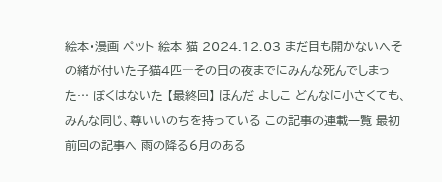絵本・漫画 ペット 絵本 猫 2024.12.03 まだ目も開かないへその緒が付いた子猫4匹―その日の夜までにみんな死んでしまった… ぼくはないた 【最終回】 ほんだ よしこ どんなに小さくても、みんな同じ、尊いいのちを持っている この記事の連載一覧 最初 前回の記事へ 雨の降る6月のある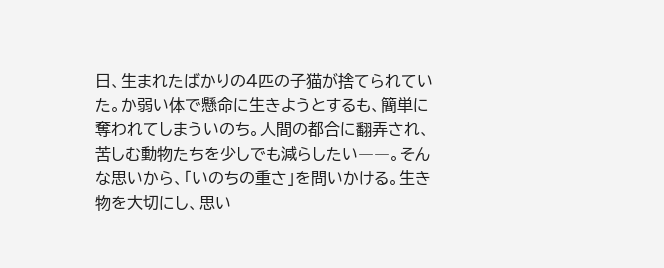日、生まれたばかりの4匹の子猫が捨てられていた。か弱い体で懸命に生きようとするも、簡単に奪われてしまういのち。人間の都合に翻弄され、苦しむ動物たちを少しでも減らしたい――。そんな思いから、「いのちの重さ」を問いかける。生き物を大切にし、思い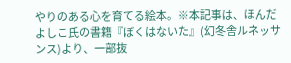やりのある心を育てる絵本。※本記事は、ほんだよしこ氏の書籍『ぼくはないた』(幻冬舎ルネッサンス)より、一部抜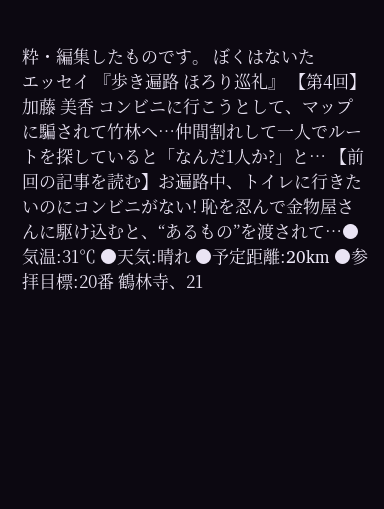粋・編集したものです。 ぼくはないた
エッセイ 『歩き遍路 ほろり巡礼』 【第4回】 加藤 美香 コンビニに行こうとして、マップに騙されて竹林へ…仲間割れして一人でルートを探していると「なんだ1人か?」と… 【前回の記事を読む】お遍路中、トイレに行きたいのにコンビニがない! 恥を忍んで金物屋さんに駆け込むと、“あるもの”を渡されて…●気温:31℃ ●天気:晴れ ●予定距離:20km ●参拝目標:20番 鶴林寺、21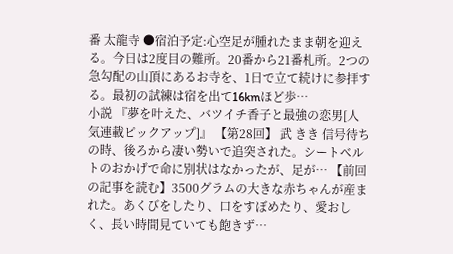番 太龍寺 ●宿泊予定:心空足が腫れたまま朝を迎える。今日は2度目の難所。20番から21番札所。2つの急勾配の山頂にあるお寺を、1日で立て続けに参拝する。最初の試練は宿を出て16kmほど歩…
小説 『夢を叶えた、バツイチ香子と最強の恋男[人気連載ピックアップ]』 【第28回】 武 きき 信号待ちの時、後ろから凄い勢いで追突された。シートベルトのおかげで命に別状はなかったが、足が… 【前回の記事を読む】3500グラムの大きな赤ちゃんが産まれた。あくびをしたり、口をすぼめたり、愛おしく、長い時間見ていても飽きず…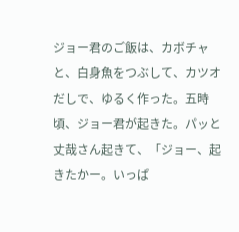ジョー君のご飯は、カボチャと、白身魚をつぶして、カツオだしで、ゆるく作った。五時頃、ジョー君が起きた。パッと丈哉さん起きて、「ジョー、起きたかー。いっぱ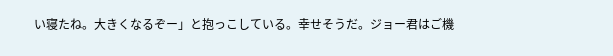い寝たね。大きくなるぞー」と抱っこしている。幸せそうだ。ジョー君はご機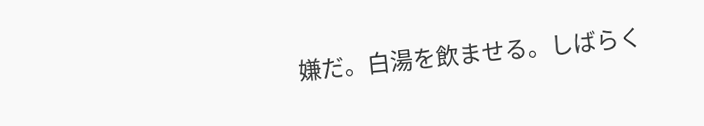嫌だ。白湯を飲ませる。しばらく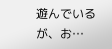遊んでいるが、お…